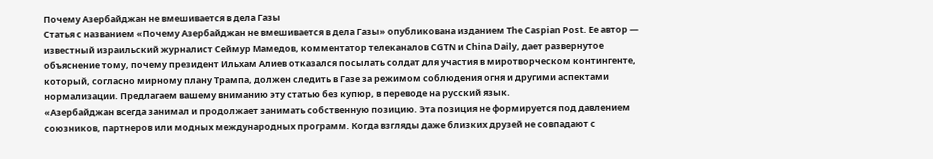Почему Азербайджан не вмешивается в дела Газы
Статья с названием «Почему Азербайджан не вмешивается в дела Газы» опубликована изданием The Caspian Post. Ее автор — известный израильский журналист Сеймур Мамедов, комментатор телеканалов CGTN и China Daily, дает развернутое объяснение тому, почему президент Ильхам Алиев отказался посылать солдат для участия в миротворческом контингенте, который, согласно мирному плану Трампа, должен следить в Газе за режимом соблюдения огня и другими аспектами нормализации. Предлагаем вашему вниманию эту статью без купюр, в переводе на русский язык.
«Азербайджан всегда занимал и продолжает занимать собственную позицию. Эта позиция не формируется под давлением союзников, партнеров или модных международных программ. Когда взгляды даже близких друзей не совпадают с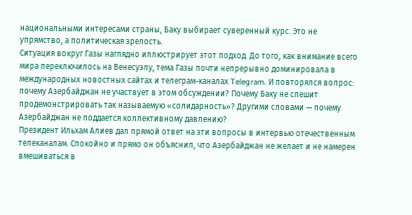национальными интересами страны, Баку выбирает суверенный курс. Это не упрямство, а политическая зрелость.
Ситуация вокруг Газы наглядно иллюстрирует этот подход. До того, как внимание всего мира переключилось на Венесуэлу, тема Газы почти непрерывно доминировала в международных новостных сайтах и телеграм-каналах Telegram. И повторялся вопрос: почему Азербайджан не участвует в этом обсуждении? Почему Баку не спешит продемонстрировать так называемую «солидарность»? Другими словами — почему Азербайджан не поддается коллективному давлению?
Президент Ильхам Алиев дал прямой ответ на эти вопросы в интервью отечественным телеканалам. Спокойно и прямо он объяснил, что Азербайджан не желает и не намерен вмешиваться в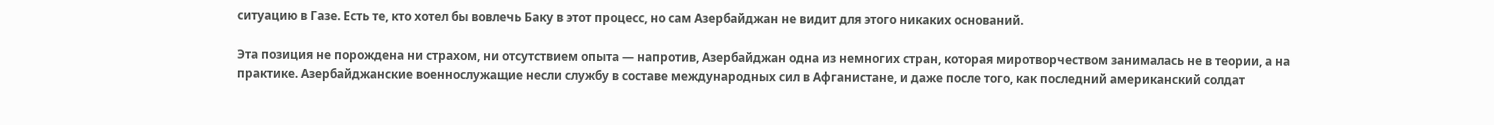ситуацию в Газе. Есть те, кто хотел бы вовлечь Баку в этот процесс, но сам Азербайджан не видит для этого никаких оснований.

Эта позиция не порождена ни страхом, ни отсутствием опыта — напротив, Азербайджан одна из немногих стран, которая миротворчеством занималась не в теории, а на практике. Азербайджанские военнослужащие несли службу в составе международных сил в Афганистане, и даже после того, как последний американский солдат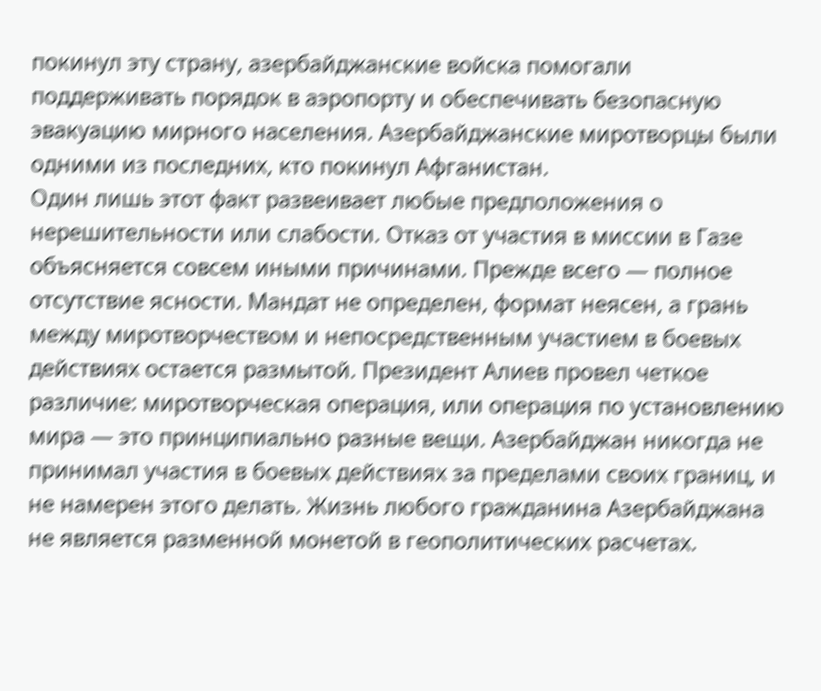покинул эту страну, азербайджанские войска помогали поддерживать порядок в аэропорту и обеспечивать безопасную эвакуацию мирного населения. Азербайджанские миротворцы были одними из последних, кто покинул Афганистан.
Один лишь этот факт развеивает любые предположения о нерешительности или слабости. Отказ от участия в миссии в Газе объясняется совсем иными причинами. Прежде всего — полное отсутствие ясности. Мандат не определен, формат неясен, а грань между миротворчеством и непосредственным участием в боевых действиях остается размытой. Президент Алиев провел четкое различие: миротворческая операция, или операция по установлению мира — это принципиально разные вещи. Азербайджан никогда не принимал участия в боевых действиях за пределами своих границ, и не намерен этого делать. Жизнь любого гражданина Азербайджана не является разменной монетой в геополитических расчетах.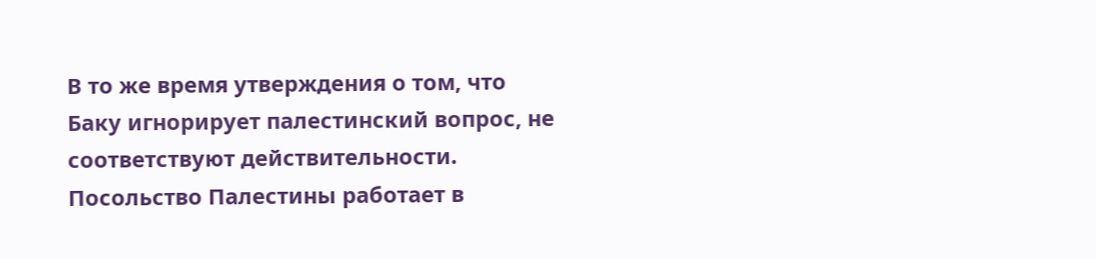В то же время утверждения о том, что Баку игнорирует палестинский вопрос, не соответствуют действительности. Посольство Палестины работает в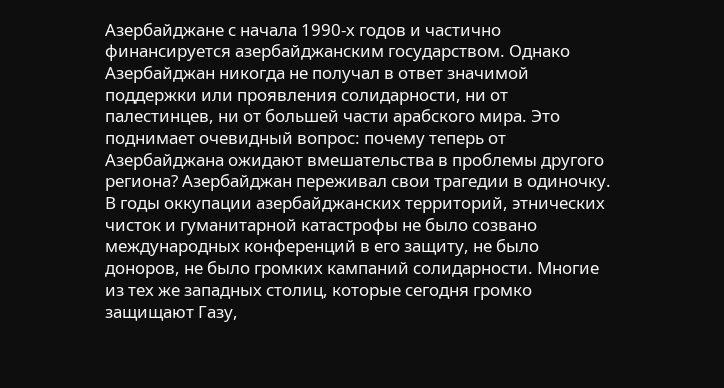Азербайджане с начала 1990-х годов и частично финансируется азербайджанским государством. Однако Азербайджан никогда не получал в ответ значимой поддержки или проявления солидарности, ни от палестинцев, ни от большей части арабского мира. Это поднимает очевидный вопрос: почему теперь от Азербайджана ожидают вмешательства в проблемы другого региона? Азербайджан переживал свои трагедии в одиночку. В годы оккупации азербайджанских территорий, этнических чисток и гуманитарной катастрофы не было созвано международных конференций в его защиту, не было доноров, не было громких кампаний солидарности. Многие из тех же западных столиц, которые сегодня громко защищают Газу,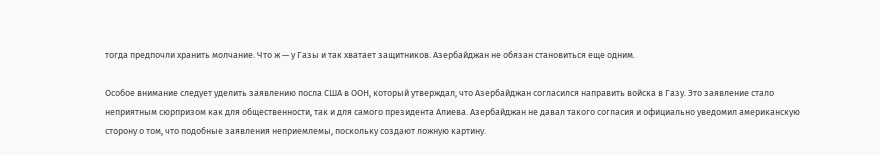тогда предпочли хранить молчание. Что ж — у Газы и так хватает защитников. Азербайджан не обязан становиться еще одним.

Особое внимание следует уделить заявлению посла США в ООН, который утверждал, что Азербайджан согласился направить войска в Газу. Это заявление стало неприятным сюрпризом как для общественности, так и для самого президента Алиева. Азербайджан не давал такого согласия и официально уведомил американскую сторону о том, что подобные заявления неприемлемы, поскольку создают ложную картину.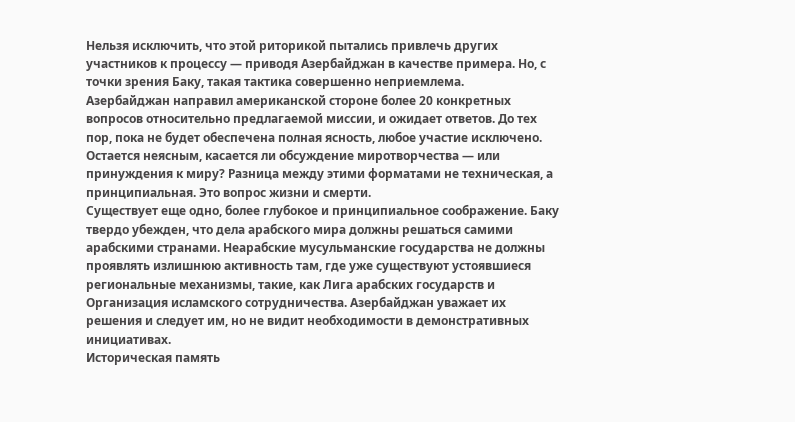Нельзя исключить, что этой риторикой пытались привлечь других участников к процессу — приводя Азербайджан в качестве примера. Но, с точки зрения Баку, такая тактика совершенно неприемлема.
Азербайджан направил американской стороне более 20 конкретных вопросов относительно предлагаемой миссии, и ожидает ответов. До тех пор, пока не будет обеспечена полная ясность, любое участие исключено. Остается неясным, касается ли обсуждение миротворчества — или принуждения к миру? Разница между этими форматами не техническая, а принципиальная. Это вопрос жизни и смерти.
Существует еще одно, более глубокое и принципиальное соображение. Баку твердо убежден, что дела арабского мира должны решаться самими арабскими странами. Неарабские мусульманские государства не должны проявлять излишнюю активность там, где уже существуют устоявшиеся региональные механизмы, такие, как Лига арабских государств и Организация исламского сотрудничества. Азербайджан уважает их решения и следует им, но не видит необходимости в демонстративных инициативах.
Историческая память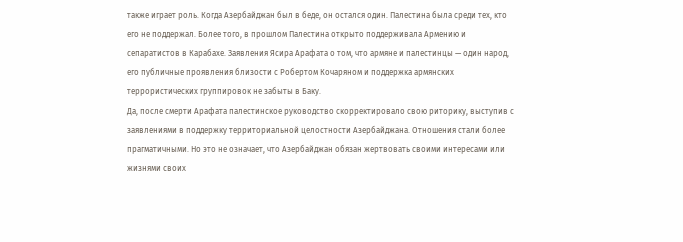также играет роль. Когда Азербайджан был в беде, он остался один. Палестина была среди тех, кто его не поддержал. Более того, в прошлом Палестина открыто поддерживала Армению и сепаратистов в Карабахе. Заявления Ясира Арафата о том, что армяне и палестинцы — один народ, его публичные проявления близости с Робертом Кочаряном и поддержка армянских террористических группировок не забыты в Баку.
Да, после смерти Арафата палестинское руководство скорректировало свою риторику, выступив с заявлениями в поддержку территориальной целостности Азербайджана. Отношения стали более прагматичными. Но это не означает, что Азербайджан обязан жертвовать своими интересами или жизнями своих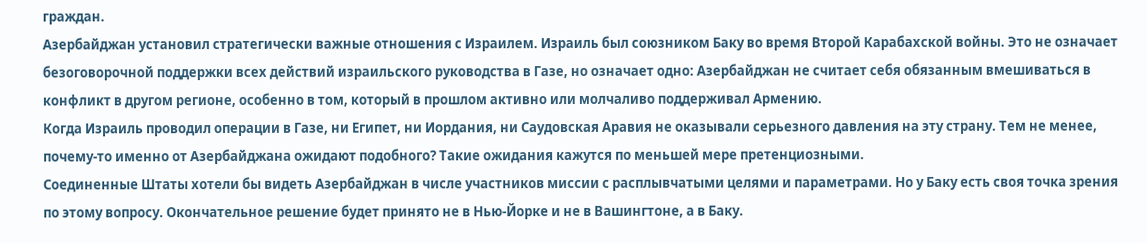граждан.
Азербайджан установил стратегически важные отношения с Израилем. Израиль был союзником Баку во время Второй Карабахской войны. Это не означает безоговорочной поддержки всех действий израильского руководства в Газе, но означает одно: Азербайджан не считает себя обязанным вмешиваться в конфликт в другом регионе, особенно в том, который в прошлом активно или молчаливо поддерживал Армению.
Когда Израиль проводил операции в Газе, ни Египет, ни Иордания, ни Саудовская Аравия не оказывали серьезного давления на эту страну. Тем не менее, почему-то именно от Азербайджана ожидают подобного? Такие ожидания кажутся по меньшей мере претенциозными.
Соединенные Штаты хотели бы видеть Азербайджан в числе участников миссии с расплывчатыми целями и параметрами. Но у Баку есть своя точка зрения по этому вопросу. Окончательное решение будет принято не в Нью-Йорке и не в Вашингтоне, а в Баку.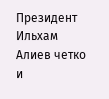Президент Ильхам Алиев четко и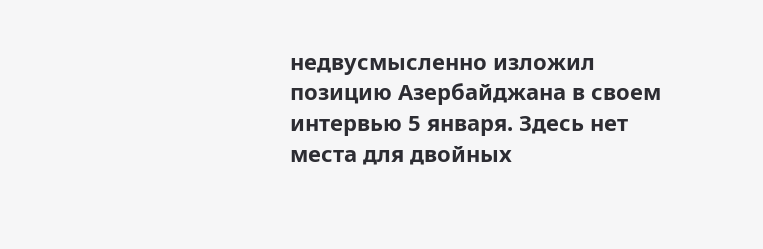недвусмысленно изложил позицию Азербайджана в своем интервью 5 января. Здесь нет места для двойных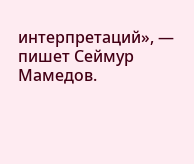интерпретаций», — пишет Сеймур Мамедов.